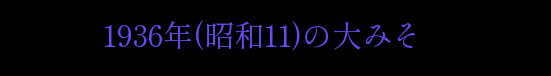1936年(昭和11)の大みそ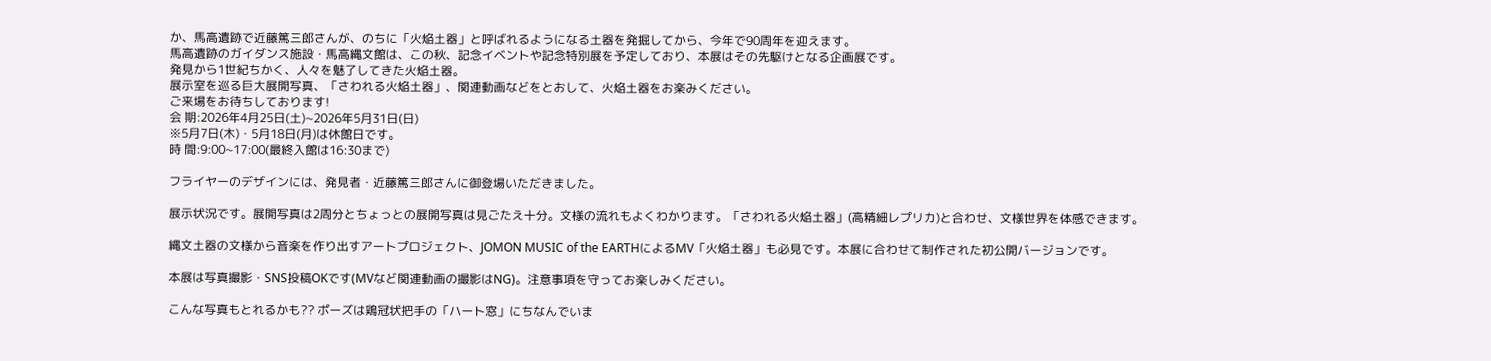か、馬高遺跡で近藤篤三郎さんが、のちに「火焔土器」と呼ばれるようになる土器を発掘してから、今年で90周年を迎えます。
馬高遺跡のガイダンス施設・馬高縄文館は、この秋、記念イベントや記念特別展を予定しており、本展はその先駆けとなる企画展です。
発見から1世紀ちかく、人々を魅了してきた火焔土器。
展示室を巡る巨大展開写真、「さわれる火焔土器」、関連動画などをとおして、火焔土器をお楽みください。
ご来場をお待ちしております!
会 期:2026年4月25日(土)~2026年5月31日(日)
※5月7日(木)・5月18日(月)は休館日です。
時 間:9:00~17:00(最終入館は16:30まで)

フライヤーのデザインには、発見者・近藤篤三郎さんに御登場いただきました。

展示状況です。展開写真は2周分とちょっとの展開写真は見ごたえ十分。文様の流れもよくわかります。「さわれる火焔土器」(高精細レプリカ)と合わせ、文様世界を体感できます。

縄文土器の文様から音楽を作り出すアートプロジェクト、JOMON MUSIC of the EARTHによるMV「火焔土器」も必見です。本展に合わせて制作された初公開バージョンです。

本展は写真撮影・SNS投稿OKです(MVなど関連動画の撮影はNG)。注意事項を守ってお楽しみください。

こんな写真もとれるかも?? ポーズは鶏冠状把手の「ハート窓」にちなんでいま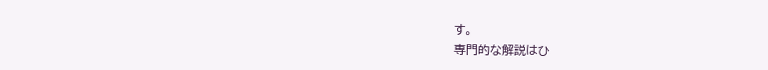す。
専門的な解説はひ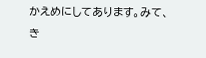かえめにしてあります。みて、き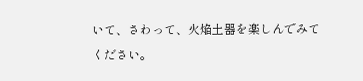いて、さわって、火焔土器を楽しんでみてください。